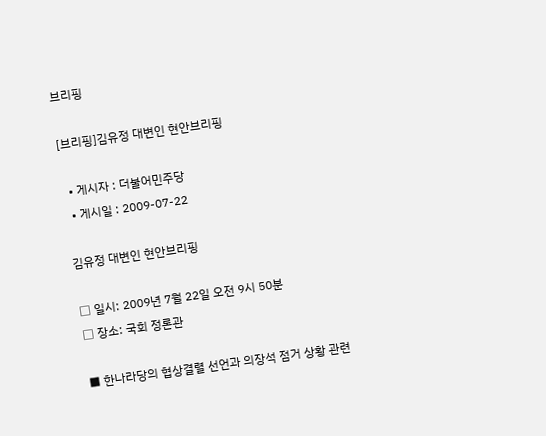브리핑

[브리핑]김유정 대변인 현안브리핑

  • 게시자 : 더불어민주당
  • 게시일 : 2009-07-22

김유정 대변인 현안브리핑

□ 일시: 2009년 7월 22일 오전 9시 50분
□ 장소: 국회 정론관

■ 한나라당의 협상결렬 선언과 의장석 점거 상황 관련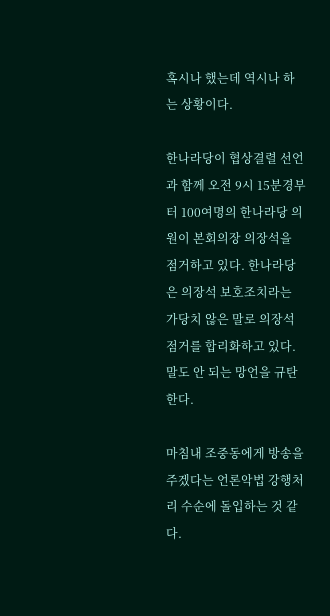혹시나 했는데 역시나 하는 상황이다.

한나라당이 협상결렬 선언과 함께 오전 9시 15분경부터 100여명의 한나라당 의원이 본회의장 의장석을 점거하고 있다. 한나라당은 의장석 보호조치라는 가당치 않은 말로 의장석 점거를 합리화하고 있다. 말도 안 되는 망언을 규탄한다.

마침내 조중동에게 방송을 주겠다는 언론악법 강행처리 수순에 돌입하는 것 같다.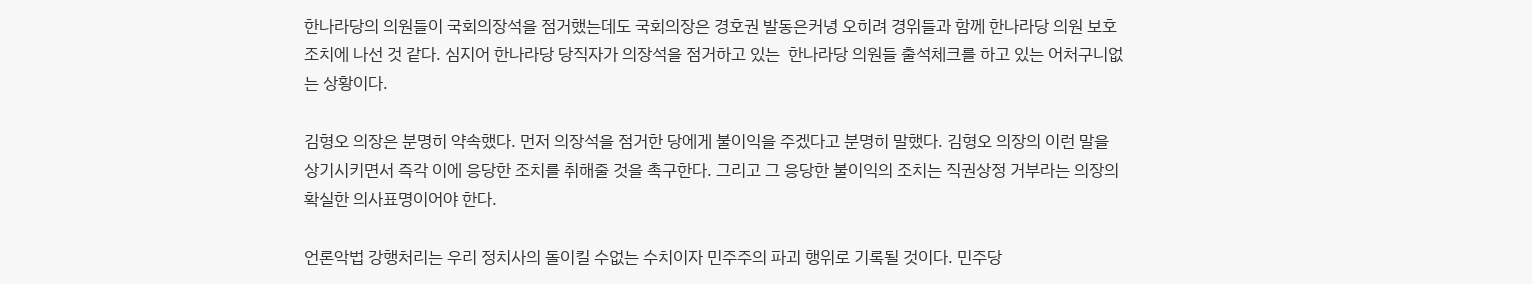한나라당의 의원들이 국회의장석을 점거했는데도 국회의장은 경호권 발동은커녕 오히려 경위들과 함께 한나라당 의원 보호조치에 나선 것 같다. 심지어 한나라당 당직자가 의장석을 점거하고 있는  한나라당 의원들 출석체크를 하고 있는 어처구니없는 상황이다.

김형오 의장은 분명히 약속했다. 먼저 의장석을 점거한 당에게 불이익을 주겠다고 분명히 말했다. 김형오 의장의 이런 말을 상기시키면서 즉각 이에 응당한 조치를 취해줄 것을 촉구한다. 그리고 그 응당한 불이익의 조치는 직권상정 거부라는 의장의 확실한 의사표명이어야 한다.

언론악법 강행처리는 우리 정치사의 돌이킬 수없는 수치이자 민주주의 파괴 행위로 기록될 것이다. 민주당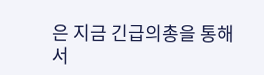은 지금 긴급의총을 통해서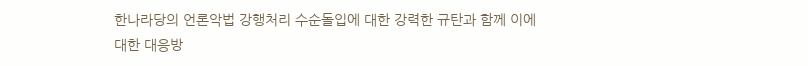한나라당의 언론악법 강행처리 수순돌입에 대한 강력한 규탄과 함께 이에 대한 대응방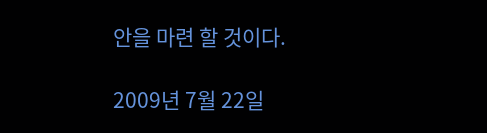안을 마련 할 것이다.

2009년 7월 22일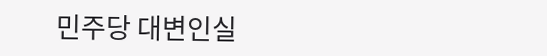민주당 대변인실